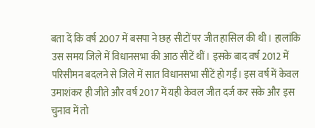बता दें कि वर्ष 2007 में बसपा ने छह सीटों पर जीत हासिल की थी। हालांकि उस समय जिले में विधानसभा की आठ सीटें थीं। इसके बाद वर्ष 2012 में परिसीमन बदलने से जिले में सात विधानसभा सीटें हो गईं। इस वर्ष में केवल उमाशंकर ही जीते और वर्ष 2017 में यही केवल जीत दर्ज कर सके और इस चुनाव में तो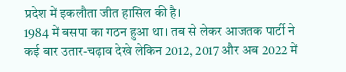प्रदेश में इकलौता जीत हासिल की है।
1984 में बसपा का गठन हुआ था। तब से लेकर आजतक पार्टी ने कई बार उतार-चढ़ाव देखे लेकिन 2012, 2017 और अब 2022 में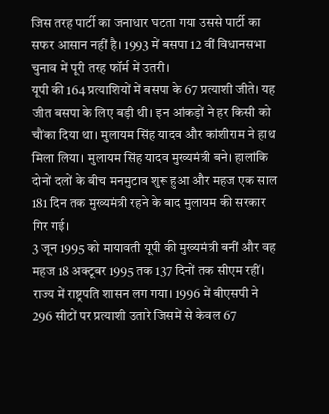जिस तरह पार्टी का जनाधार घटता गया उससे पार्टी का सफर आसान नहीं है। 1993 में बसपा 12 वीं विधानसभा चुनाव में पूरी तरह फॉर्म में उतरी।
यूपी की 164 प्रत्याशियों में बसपा के 67 प्रत्याशी जीते। यह जीत बसपा के लिए बड़ी थी। इन आंकड़ों ने हर किसी को चौंका दिया था। मुलायम सिंह यादव और कांशीराम ने हाथ मिला लिया। मुलायम सिंह यादव मुख्यमंत्री बने। हालांकि दोनों दलों के बीच मनमुटाव शुरू हुआ और महज एक साल 181 दिन तक मुख्यमंत्री रहने के बाद मुलायम की सरकार गिर गई।
3 जून 1995 को मायावती यूपी की मुख्यमंत्री बनीं और वह महज 18 अक्टूबर 1995 तक 137 दिनों तक सीएम रहीं। राज्य में राष्ट्रपति शासन लग गया। 1996 में बीएसपी ने 296 सीटों पर प्रत्याशी उतारे जिसमें से केवल 67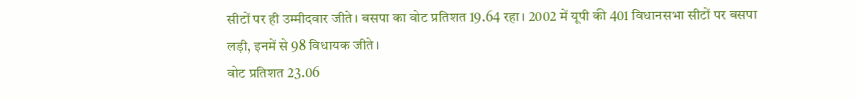सीटों पर ही उम्मीदवार जीते। बसपा का वोट प्रतिशत 19.64 रहा। 2002 में यूपी की 401 विधानसभा सीटों पर बसपा लड़ी, इनमें से 98 विधायक जीते।
वोट प्रतिशत 23.06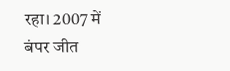रहा। 2007 में बंपर जीत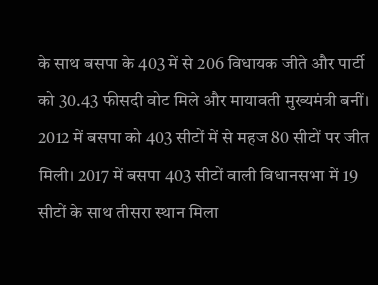के साथ बसपा के 403 में से 206 विधायक जीते और पार्टी को 30.43 फीसदी वोट मिले और मायावती मुख्यमंत्री बनीं। 2012 में बसपा को 403 सीटों में से महज 80 सीटों पर जीत मिली। 2017 में बसपा 403 सीटों वाली विधानसभा में 19 सीटों के साथ तीसरा स्थान मिला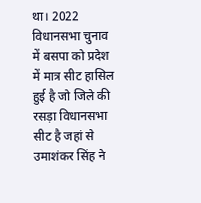था। 2022 विधानसभा चुनाव में बसपा को प्रदेश में मात्र सीट हासिल हुई है जो जिले की रसड़ा विधानसभा सीट है जहां से उमाशंकर सिंह ने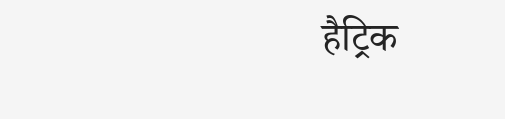हैट्रिक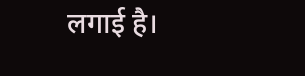लगाई है।